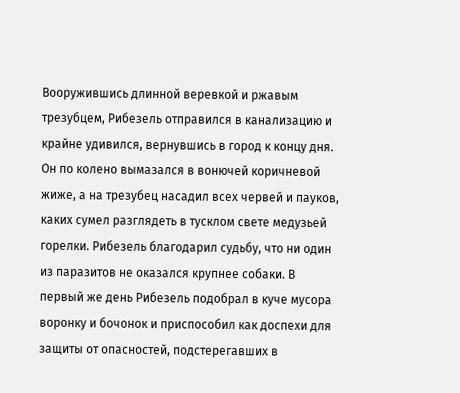Вооружившись длинной веревкой и ржавым трезубцем, Рибезель отправился в канализацию и крайне удивился, вернувшись в город к концу дня. Он по колено вымазался в вонючей коричневой жиже, а на трезубец насадил всех червей и пауков, каких сумел разглядеть в тусклом свете медузьей горелки. Рибезель благодарил судьбу, что ни один из паразитов не оказался крупнее собаки. В первый же день Рибезель подобрал в куче мусора воронку и бочонок и приспособил как доспехи для защиты от опасностей, подстерегавших в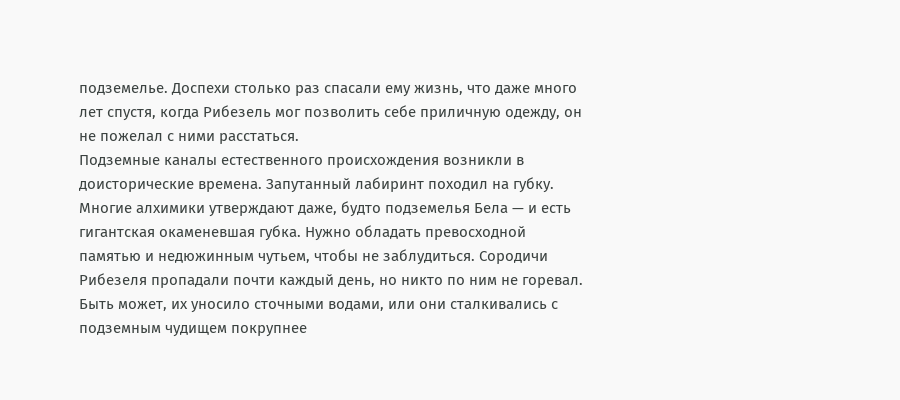подземелье. Доспехи столько раз спасали ему жизнь, что даже много лет спустя, когда Рибезель мог позволить себе приличную одежду, он не пожелал с ними расстаться.
Подземные каналы естественного происхождения возникли в доисторические времена. Запутанный лабиринт походил на губку. Многие алхимики утверждают даже, будто подземелья Бела — и есть гигантская окаменевшая губка. Нужно обладать превосходной памятью и недюжинным чутьем, чтобы не заблудиться. Сородичи Рибезеля пропадали почти каждый день, но никто по ним не горевал. Быть может, их уносило сточными водами, или они сталкивались с подземным чудищем покрупнее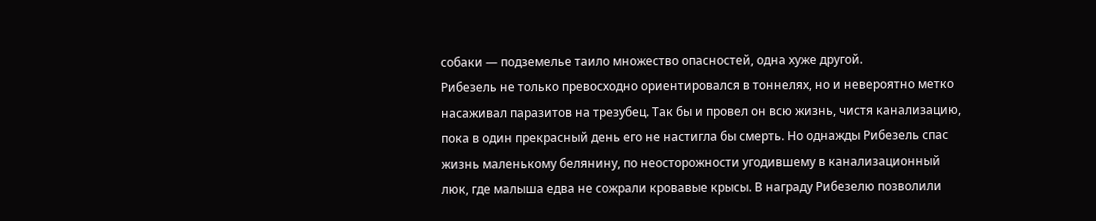собаки — подземелье таило множество опасностей, одна хуже другой.
Рибезель не только превосходно ориентировался в тоннелях, но и невероятно метко насаживал паразитов на трезубец. Так бы и провел он всю жизнь, чистя канализацию, пока в один прекрасный день его не настигла бы смерть. Но однажды Рибезель спас жизнь маленькому белянину, по неосторожности угодившему в канализационный люк, где малыша едва не сожрали кровавые крысы. В награду Рибезелю позволили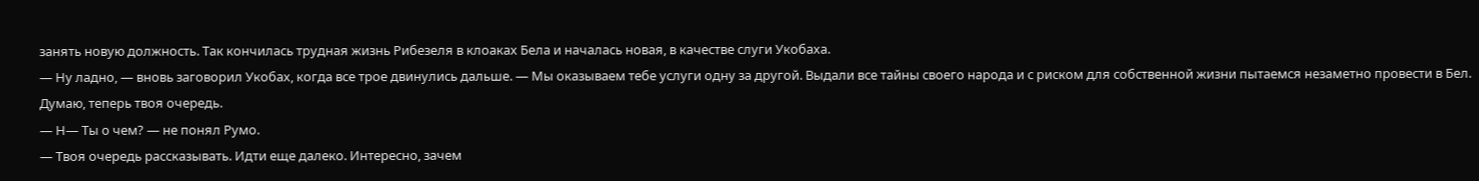занять новую должность. Так кончилась трудная жизнь Рибезеля в клоаках Бела и началась новая, в качестве слуги Укобаха.
— Ну ладно, — вновь заговорил Укобах, когда все трое двинулись дальше. — Мы оказываем тебе услуги одну за другой. Выдали все тайны своего народа и с риском для собственной жизни пытаемся незаметно провести в Бел. Думаю, теперь твоя очередь.
— Н— Ты о чем? — не понял Румо.
— Твоя очередь рассказывать. Идти еще далеко. Интересно, зачем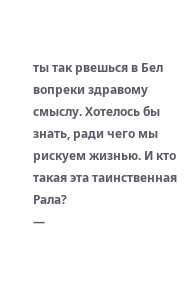ты так рвешься в Бел вопреки здравому смыслу. Хотелось бы знать, ради чего мы рискуем жизнью. И кто такая эта таинственная Рала?
—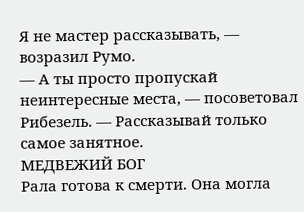Я не мастер рассказывать, — возразил Румо.
— А ты просто пропускай неинтересные места, — посоветовал Рибезель. — Рассказывай только самое занятное.
МЕДВЕЖИЙ БОГ
Рала готова к смерти. Она могла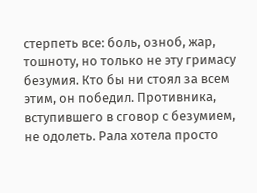стерпеть все: боль, озноб, жар, тошноту, но только не эту гримасу безумия. Кто бы ни стоял за всем этим, он победил. Противника, вступившего в сговор с безумием, не одолеть. Рала хотела просто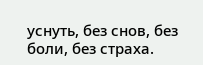уснуть, без снов, без боли, без страха.